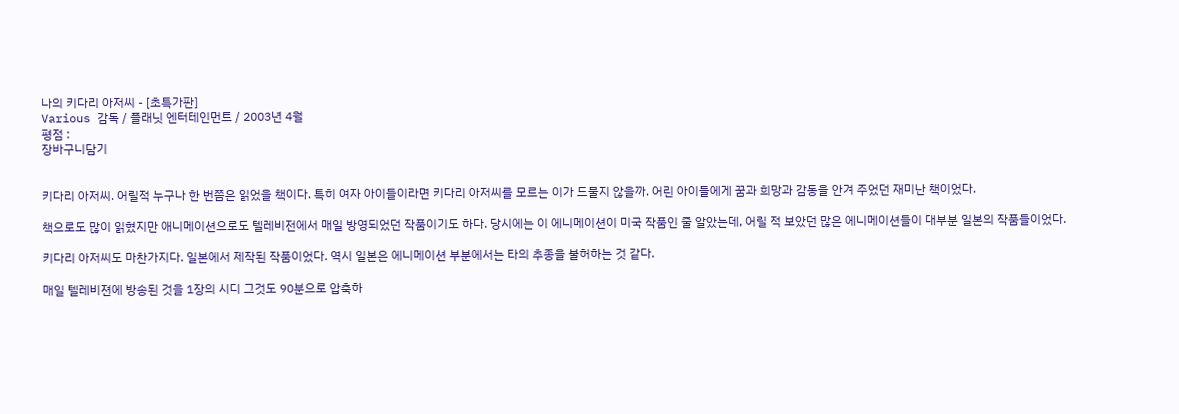나의 키다리 아저씨 - [초특가판]
Various 감독 / 플래닛 엔터테인먼트 / 2003년 4월
평점 :
장바구니담기


키다리 아저씨. 어릴적 누구나 한 번쯤은 읽었을 책이다. 특히 여자 아이들이라면 키다리 아저씨를 모르는 이가 드물지 않을까. 어린 아이들에게 꿈과 희망과 감동을 안겨 주었던 재미난 책이었다.

책으로도 많이 읽혔지만 애니메이션으로도 텔레비전에서 매일 방영되었던 작품이기도 하다. 당시에는 이 에니메이션이 미국 작품인 줄 알았는데, 어릴 적 보았던 많은 에니메이션들이 대부분 일본의 작품들이었다.

키다리 아저씨도 마찬가지다. 일본에서 제작된 작품이었다. 역시 일본은 에니메이션 부분에서는 타의 추종을 불허하는 것 같다.

매일 텔레비젼에 방송된 것을 1장의 시디 그것도 90분으로 압축하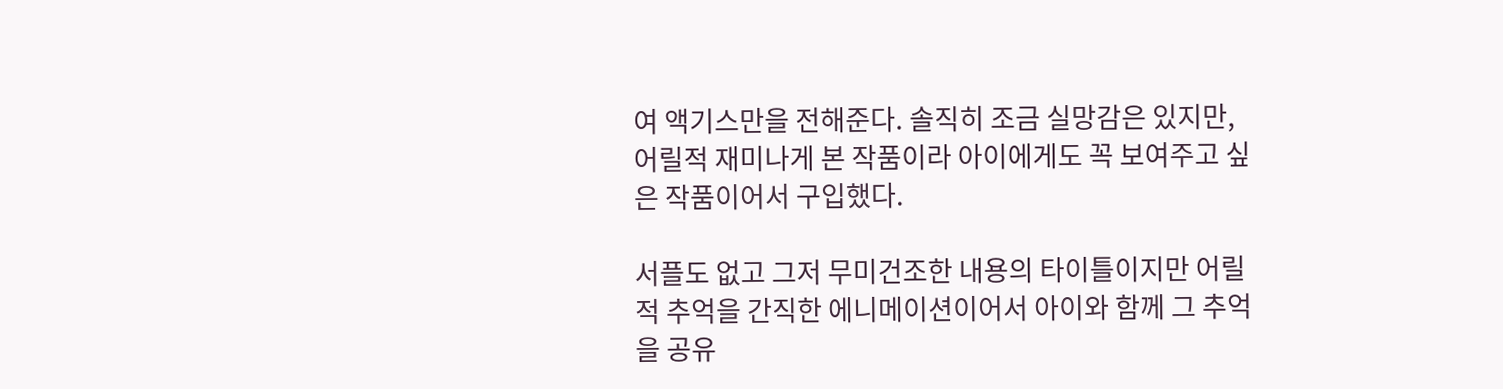여 액기스만을 전해준다. 솔직히 조금 실망감은 있지만, 어릴적 재미나게 본 작품이라 아이에게도 꼭 보여주고 싶은 작품이어서 구입했다.

서플도 없고 그저 무미건조한 내용의 타이틀이지만 어릴적 추억을 간직한 에니메이션이어서 아이와 함께 그 추억을 공유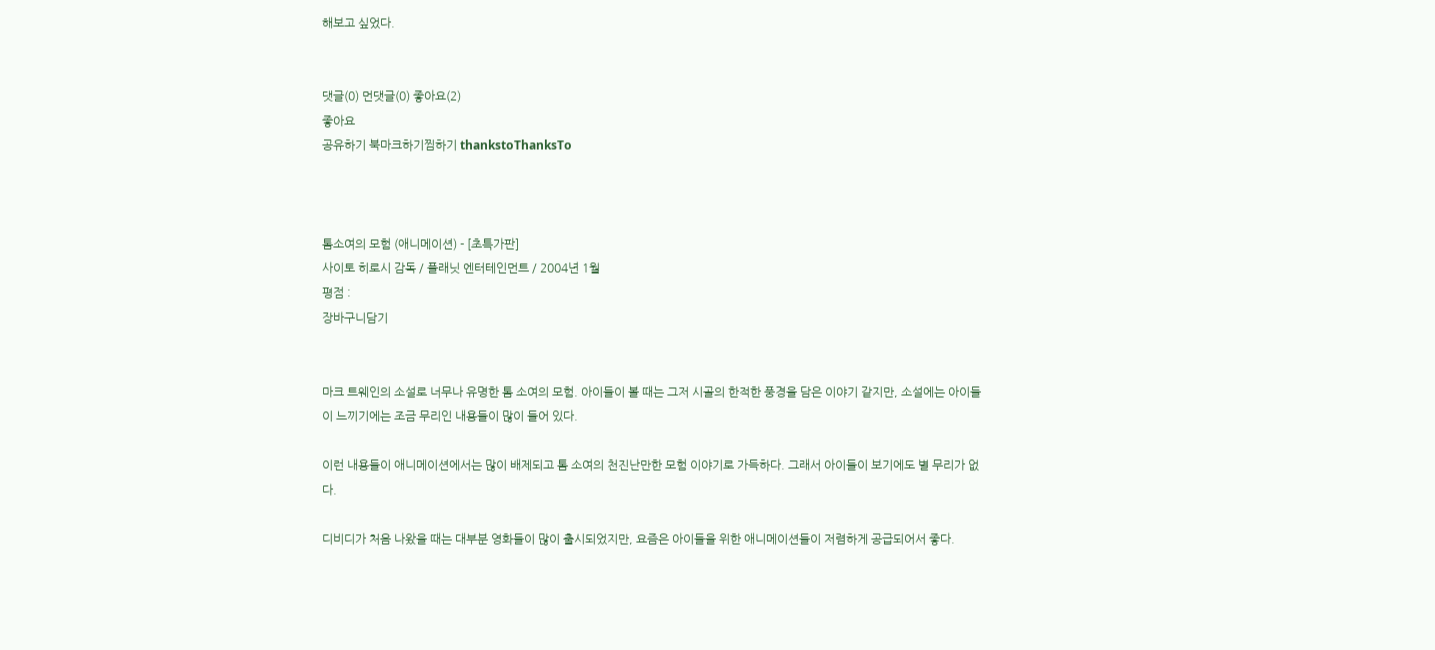해보고 싶었다.


댓글(0) 먼댓글(0) 좋아요(2)
좋아요
공유하기 북마크하기찜하기 thankstoThanksTo



톰소여의 모험 (애니메이션) - [초특가판]
사이토 히로시 감독 / 플래닛 엔터테인먼트 / 2004년 1월
평점 :
장바구니담기


마크 트웨인의 소설로 너무나 유명한 톰 소여의 모험. 아이들이 볼 때는 그저 시골의 한적한 풍경을 담은 이야기 같지만, 소설에는 아이들이 느끼기에는 조금 무리인 내용들이 많이 들어 있다.

이런 내용들이 애니메이션에서는 많이 배제되고 톰 소여의 천진난만한 모험 이야기로 가득하다. 그래서 아이들이 보기에도 별 무리가 없다.

디비디가 처음 나왔을 때는 대부분 영화들이 많이 출시되었지만, 요즘은 아이들을 위한 애니메이션들이 저렴하게 공급되어서 좋다.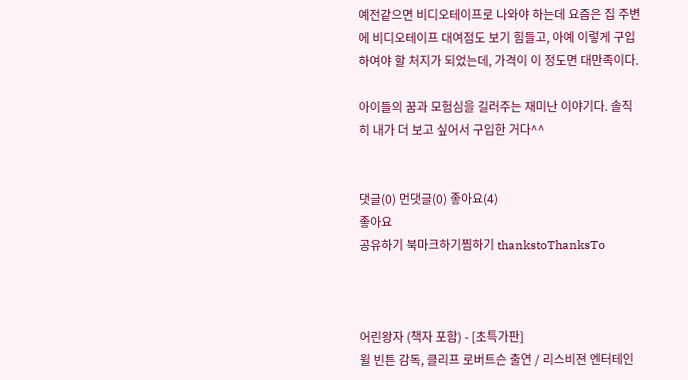예전같으면 비디오테이프로 나와야 하는데 요즘은 집 주변에 비디오테이프 대여점도 보기 힘들고, 아예 이렇게 구입하여야 할 처지가 되었는데, 가격이 이 정도면 대만족이다.

아이들의 꿈과 모험심을 길러주는 재미난 이야기다. 솔직히 내가 더 보고 싶어서 구입한 거다^^


댓글(0) 먼댓글(0) 좋아요(4)
좋아요
공유하기 북마크하기찜하기 thankstoThanksTo



어린왕자 (책자 포함) - [초특가판]
윌 빈튼 감독, 클리프 로버트슨 출연 / 리스비젼 엔터테인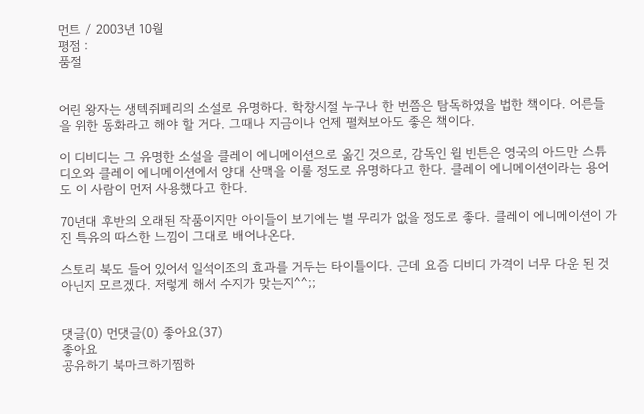먼트 / 2003년 10월
평점 :
품절


어린 왕자는 생텍쥐페리의 소설로 유명하다. 학창시절 누구나 한 번쯤은 탐독하였을 법한 책이다. 어른들을 위한 동화라고 해야 할 거다. 그때나 지금이나 언제 펼쳐보아도 좋은 책이다.

이 디비디는 그 유명한 소설을 클레이 에니메이션으로 옮긴 것으로, 감독인 윌 빈튼은 영국의 아드만 스튜디오와 클레이 에니메이션에서 양대 산맥을 이룰 정도로 유명하다고 한다. 클레이 에니메이션이라는 용어도 이 사람이 먼저 사용했다고 한다.

70년대 후반의 오래된 작품이지만 아이들이 보기에는 별 무리가 없을 정도로 좋다. 클레이 에니메이션이 가진 특유의 따스한 느낌이 그대로 배어나온다.

스토리 북도 들어 있어서 일석이조의 효과를 거두는 타이틀이다. 근데 요즘 디비디 가격이 너무 다운 된 것 아닌지 모르겠다. 저렇게 해서 수지가 맞는지^^;;


댓글(0) 먼댓글(0) 좋아요(37)
좋아요
공유하기 북마크하기찜하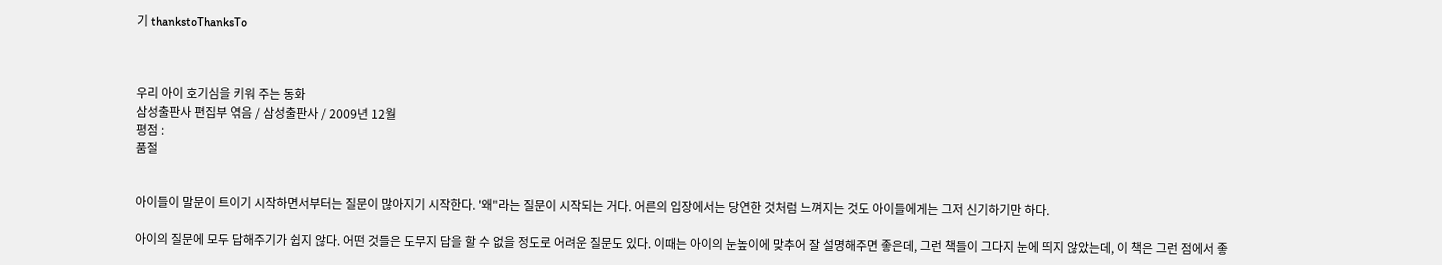기 thankstoThanksTo



우리 아이 호기심을 키워 주는 동화
삼성출판사 편집부 엮음 / 삼성출판사 / 2009년 12월
평점 :
품절


아이들이 말문이 트이기 시작하면서부터는 질문이 많아지기 시작한다. '왜"라는 질문이 시작되는 거다. 어른의 입장에서는 당연한 것처럼 느껴지는 것도 아이들에게는 그저 신기하기만 하다.

아이의 질문에 모두 답해주기가 쉽지 않다. 어떤 것들은 도무지 답을 할 수 없을 정도로 어려운 질문도 있다. 이때는 아이의 눈높이에 맞추어 잘 설명해주면 좋은데, 그런 책들이 그다지 눈에 띄지 않았는데, 이 책은 그런 점에서 좋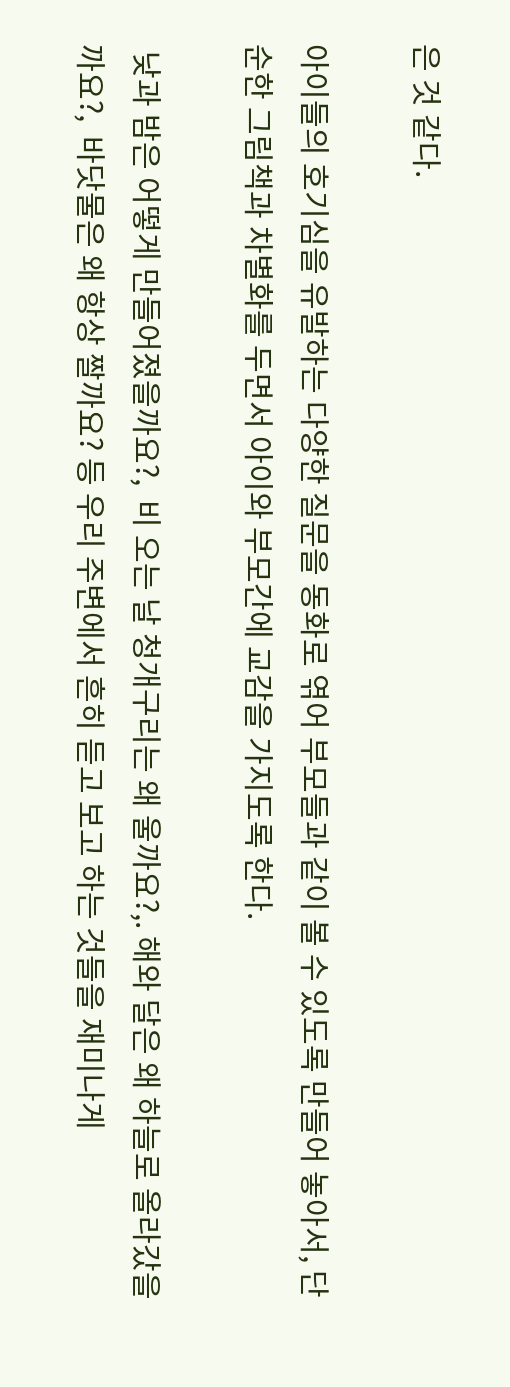은 것 같다.

아이들의 호기심을 유발하는 다양한 질문을 동화로 엮어 부모들과 같이 볼 수 있도록 만들어 놓아서, 단순한 그림책과 차별화를 두면서 아이와 부모간에 교감을 가지도록 한다.

 낮과 밤은 어떻게 만들어졌을까요?,  비 오는 날 청개구리는 왜 울까요?,. 해와 달은 왜 하늘로 올라갔을까요?,  바닷물은 왜 항상 짤까요? 등 우리 주변에서 흔히 듣고 보고 하는 것들을 재미나게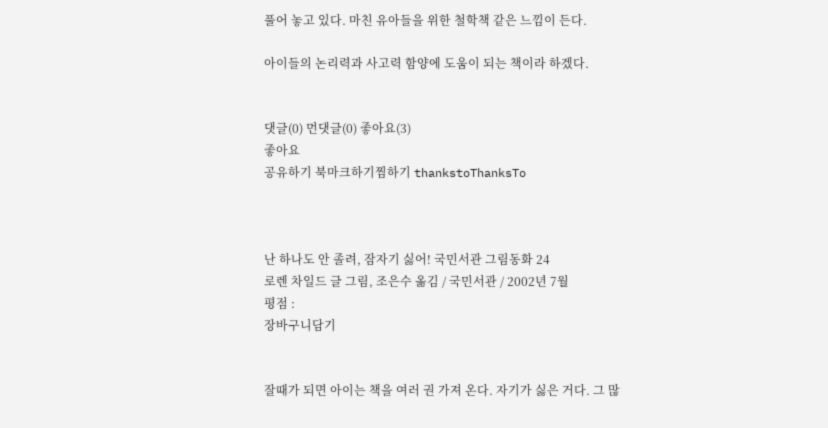풀어 놓고 있다. 마친 유아들을 위한 철학책 같은 느낌이 든다.

아이들의 논리력과 사고력 함양에 도움이 되는 책이라 하겠다.


댓글(0) 먼댓글(0) 좋아요(3)
좋아요
공유하기 북마크하기찜하기 thankstoThanksTo



난 하나도 안 졸려, 잠자기 싫어! 국민서관 그림동화 24
로렌 차일드 글 그림, 조은수 옮김 / 국민서관 / 2002년 7월
평점 :
장바구니담기


잘때가 되면 아이는 책을 여러 권 가져 온다. 자기가 싫은 거다. 그 많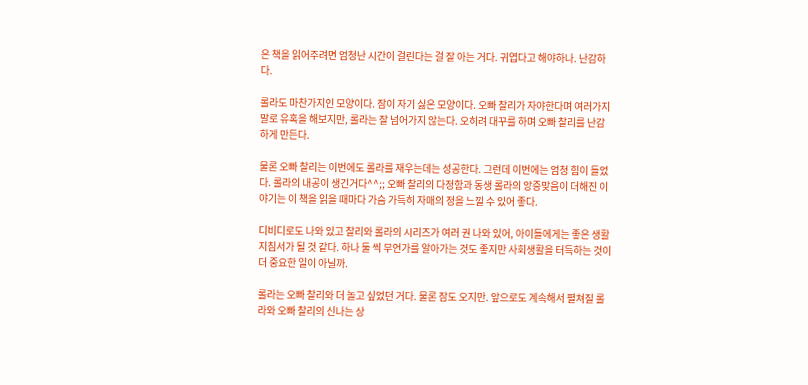은 책을 읽어주려면 엄청난 시간이 걸린다는 걸 잘 아는 거다. 귀엽다고 해야하나. 난감하다.

롤라도 마찬가지인 모양이다. 잠이 자기 싫은 모양이다. 오빠 찰리가 자야한다며 여러가지 말로 유혹을 해보지만, 롤라는 잘 넘어가지 않는다. 오히려 대꾸를 하며 오빠 찰리를 난감하게 만든다.

물론 오빠 찰리는 이번에도 롤라를 재우는데는 성공한다. 그런데 이번에는 엄청 힘이 들었다. 롤라의 내공이 생긴거다^^;; 오빠 찰리의 다정함과 동생 롤라의 앙증맞음이 더해진 이야기는 이 책을 읽을 때마다 가슴 가득히 자매의 정을 느낄 수 있어 좋다.

디비디로도 나와 있고 찰리와 롤라의 시리즈가 여러 권 나와 있어, 아이들에게는 좋은 생활 지침서가 될 것 같다. 하나 둘 씩 무언가를 알아가는 것도 좋지만 사회생활을 터득하는 것이 더 중요한 일이 아닐까.

롤라는 오빠 찰리와 더 놀고 싶었던 거다. 물론 잠도 오지만. 앞으로도 계속해서 펼쳐질 롤라와 오빠 찰리의 신나는 상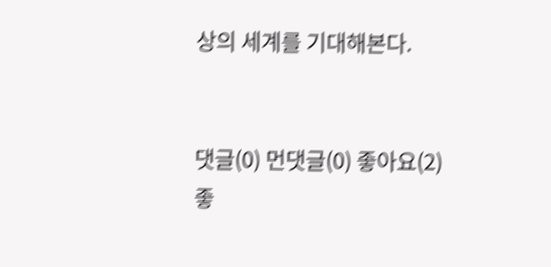상의 세계를 기대해본다.


댓글(0) 먼댓글(0) 좋아요(2)
좋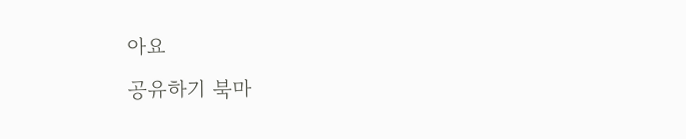아요
공유하기 북마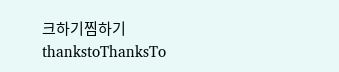크하기찜하기 thankstoThanksTo